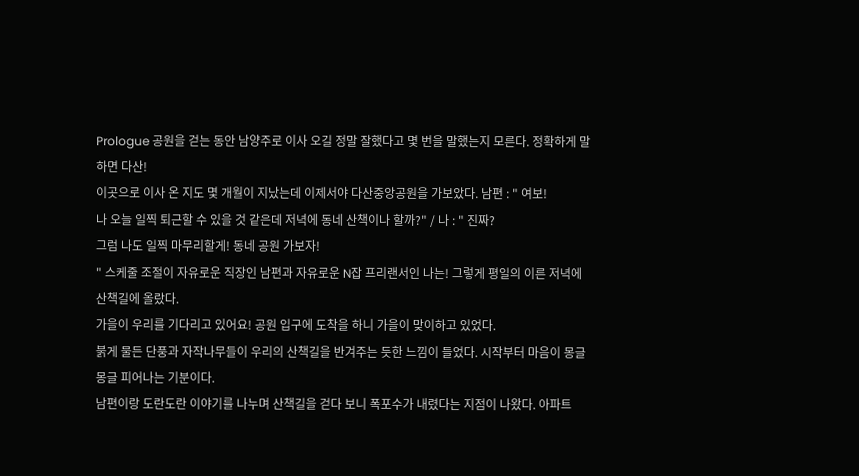Prologue 공원을 걷는 동안 남양주로 이사 오길 정말 잘했다고 몇 번을 말했는지 모른다. 정확하게 말하면 다산!
이곳으로 이사 온 지도 몇 개월이 지났는데 이제서야 다산중앙공원을 가보았다. 남편 : " 여보!
나 오늘 일찍 퇴근할 수 있을 것 같은데 저녁에 동네 산책이나 할까?" / 나 : " 진짜?
그럼 나도 일찍 마무리할게! 동네 공원 가보자!
" 스케줄 조절이 자유로운 직장인 남편과 자유로운 N잡 프리랜서인 나는! 그렇게 평일의 이른 저녁에 산책길에 올랐다.
가을이 우리를 기다리고 있어요! 공원 입구에 도착을 하니 가을이 맞이하고 있었다.
붉게 물든 단풍과 자작나무들이 우리의 산책길을 반겨주는 듯한 느낌이 들었다. 시작부터 마음이 몽글몽글 피어나는 기분이다.
남편이랑 도란도란 이야기를 나누며 산책길을 걷다 보니 폭포수가 내렸다는 지점이 나왔다. 아파트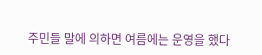주민들 말에 의하면 여름에는 운영을 했다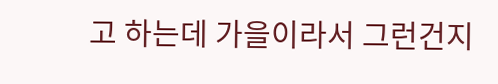고 하는데 가을이라서 그런건지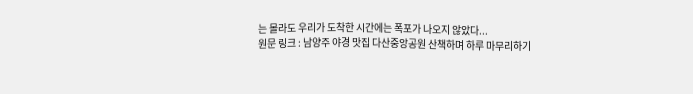는 몰라도 우리가 도착한 시간에는 폭포가 나오지 않았다...
원문 링크 : 남양주 야경 맛집 다산중앙공원 산책하며 하루 마무리하기